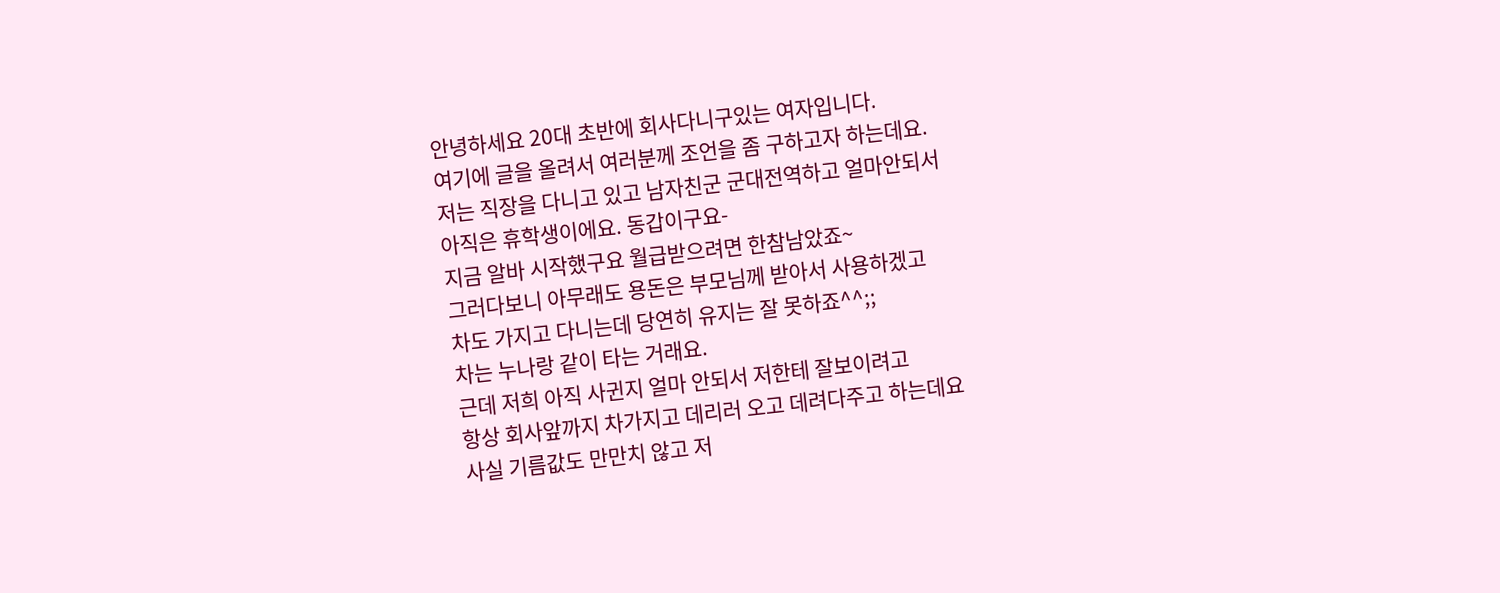안녕하세요 20대 초반에 회사다니구있는 여자입니다.
여기에 글을 올려서 여러분께 조언을 좀 구하고자 하는데요.
저는 직장을 다니고 있고 남자친군 군대전역하고 얼마안되서
아직은 휴학생이에요. 동갑이구요-
지금 알바 시작했구요 월급받으려면 한참남았죠~
그러다보니 아무래도 용돈은 부모님께 받아서 사용하겠고
차도 가지고 다니는데 당연히 유지는 잘 못하죠^^;;
차는 누나랑 같이 타는 거래요.
근데 저희 아직 사귄지 얼마 안되서 저한테 잘보이려고
항상 회사앞까지 차가지고 데리러 오고 데려다주고 하는데요
사실 기름값도 만만치 않고 저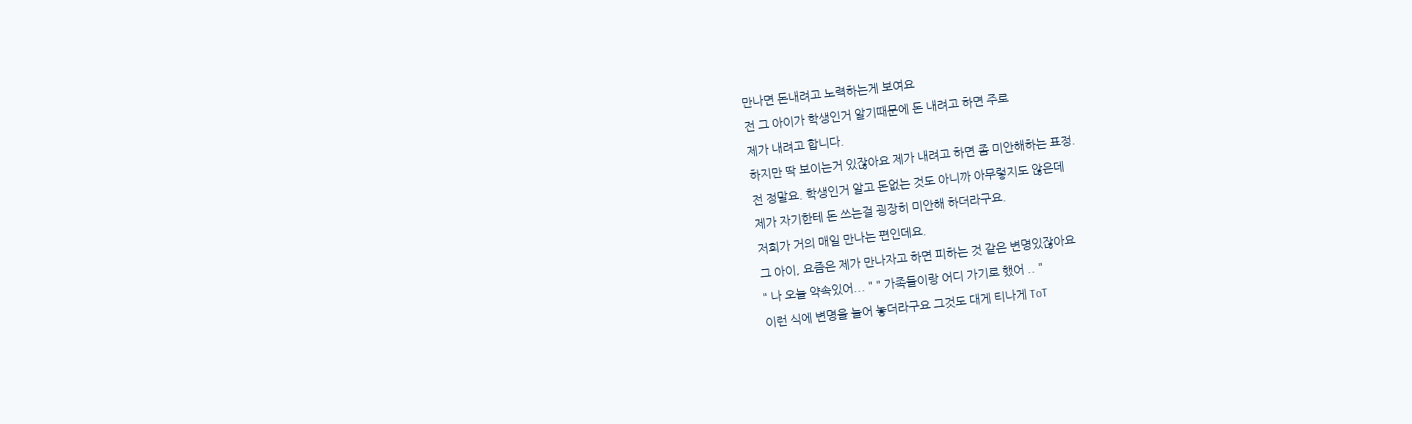만나면 돈내려고 노력하는게 보여요
전 그 아이가 학생인거 알기때문에 돈 내려고 하면 주로
제가 내려고 합니다.
하지만 딱 보이는거 있잖아요 제가 내려고 하면 좀 미안해하는 표정.
전 정말요. 학생인거 알고 돈없는 것도 아니까 아무렇지도 않은데
제가 자기한테 돈 쓰는걸 굉장히 미안해 하더라구요.
저희가 거의 매일 만나는 편인데요.
그 아이, 요즘은 제가 만나자고 하면 피하는 것 같은 변명있잖아요
" 나 오늘 약속있어... " " 가족들이랑 어디 가기로 했어 .. "
이런 식에 변명을 늘어 놓더라구요 그것도 대게 티나게 ToT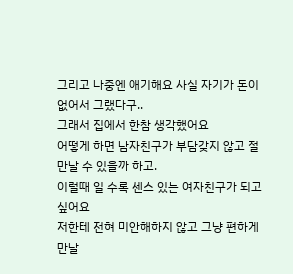그리고 나중엔 애기해요 사실 자기가 돈이없어서 그랬다구..
그래서 집에서 한참 생각했어요
어떻게 하면 남자친구가 부담갖지 않고 절 만날 수 있을까 하고.
이럴때 일 수록 센스 있는 여자친구가 되고싶어요
저한테 전혀 미안해하지 않고 그냥 편하게 만날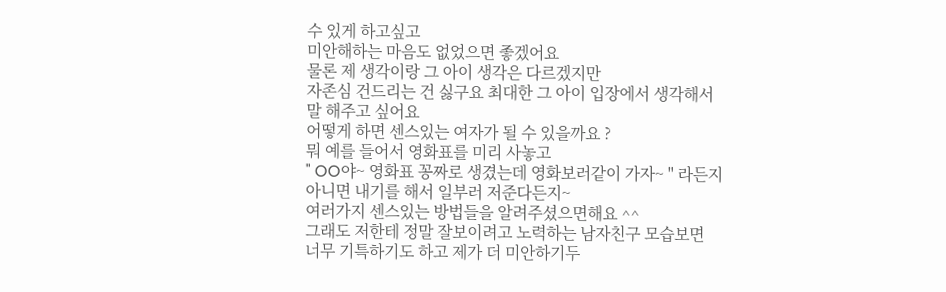수 있게 하고싶고
미안해하는 마음도 없었으면 좋겠어요
물론 제 생각이랑 그 아이 생각은 다르겠지만
자존심 건드리는 건 싫구요 최대한 그 아이 입장에서 생각해서
말 해주고 싶어요
어떻게 하면 센스있는 여자가 될 수 있을까요 ?
뭐 예를 들어서 영화표를 미리 사놓고
" OO야~ 영화표 꽁짜로 생겼는데 영화보러같이 가자~ " 라든지
아니면 내기를 해서 일부러 저준다든지~
여러가지 센스있는 방법들을 알려주셨으면해요 ^^
그래도 저한테 정말 잘보이려고 노력하는 남자친구 모습보면
너무 기특하기도 하고 제가 더 미안하기두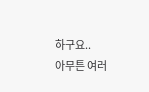하구요..
아무튼 여러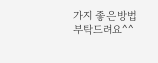가지 좋은방법 부탁드려요^^